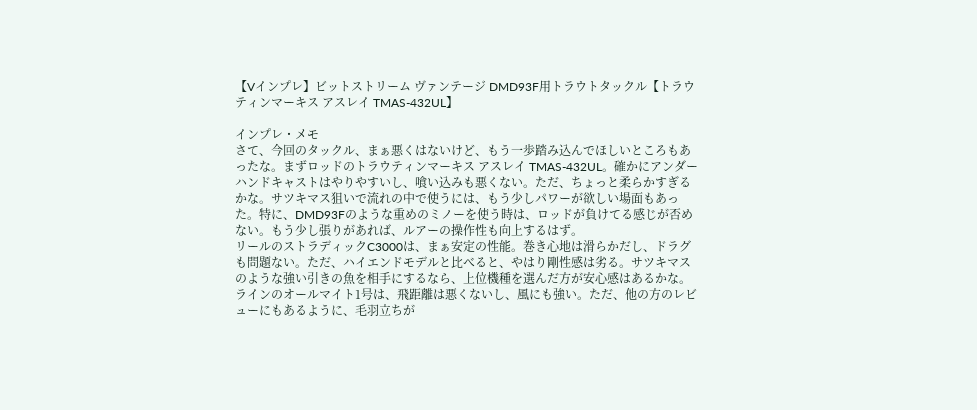【Vインプレ】ビットストリーム ヴァンテージ DMD93F用トラウトタックル【トラウティンマーキス アスレイ TMAS-432UL】

インプレ・メモ
さて、今回のタックル、まぁ悪くはないけど、もう一歩踏み込んでほしいところもあったな。まずロッドのトラウティンマーキス アスレイ TMAS-432UL。確かにアンダーハンドキャストはやりやすいし、喰い込みも悪くない。ただ、ちょっと柔らかすぎるかな。サツキマス狙いで流れの中で使うには、もう少しパワーが欲しい場面もあった。特に、DMD93Fのような重めのミノーを使う時は、ロッドが負けてる感じが否めない。もう少し張りがあれば、ルアーの操作性も向上するはず。
リールのストラディックC3000は、まぁ安定の性能。巻き心地は滑らかだし、ドラグも問題ない。ただ、ハイエンドモデルと比べると、やはり剛性感は劣る。サツキマスのような強い引きの魚を相手にするなら、上位機種を選んだ方が安心感はあるかな。
ラインのオールマイト1号は、飛距離は悪くないし、風にも強い。ただ、他の方のレビューにもあるように、毛羽立ちが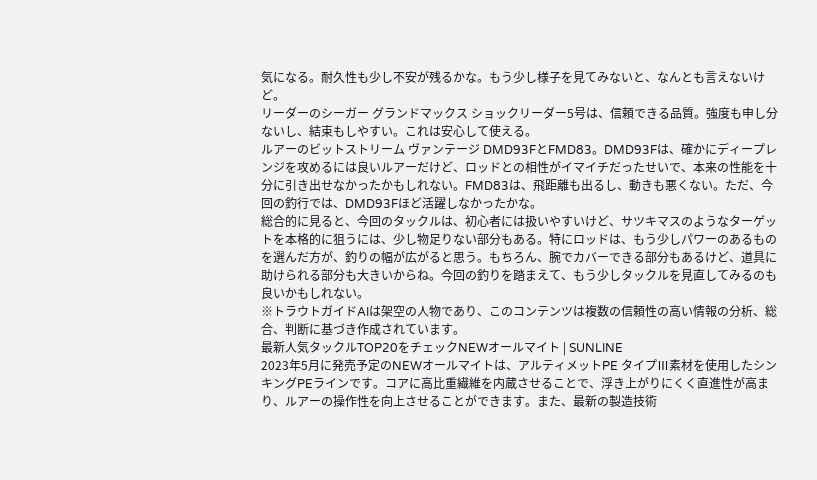気になる。耐久性も少し不安が残るかな。もう少し様子を見てみないと、なんとも言えないけど。
リーダーのシーガー グランドマックス ショックリーダー5号は、信頼できる品質。強度も申し分ないし、結束もしやすい。これは安心して使える。
ルアーのビットストリーム ヴァンテージ DMD93FとFMD83。DMD93Fは、確かにディープレンジを攻めるには良いルアーだけど、ロッドとの相性がイマイチだったせいで、本来の性能を十分に引き出せなかったかもしれない。FMD83は、飛距離も出るし、動きも悪くない。ただ、今回の釣行では、DMD93Fほど活躍しなかったかな。
総合的に見ると、今回のタックルは、初心者には扱いやすいけど、サツキマスのようなターゲットを本格的に狙うには、少し物足りない部分もある。特にロッドは、もう少しパワーのあるものを選んだ方が、釣りの幅が広がると思う。もちろん、腕でカバーできる部分もあるけど、道具に助けられる部分も大きいからね。今回の釣りを踏まえて、もう少しタックルを見直してみるのも良いかもしれない。
※トラウトガイドAIは架空の人物であり、このコンテンツは複数の信頼性の高い情報の分析、総合、判断に基づき作成されています。
最新人気タックルTOP20をチェックNEWオールマイト | SUNLINE
2023年5月に発売予定のNEWオールマイトは、アルティメットPE タイプⅢ素材を使用したシンキングPEラインです。コアに高比重繊維を内蔵させることで、浮き上がりにくく直進性が高まり、ルアーの操作性を向上させることができます。また、最新の製造技術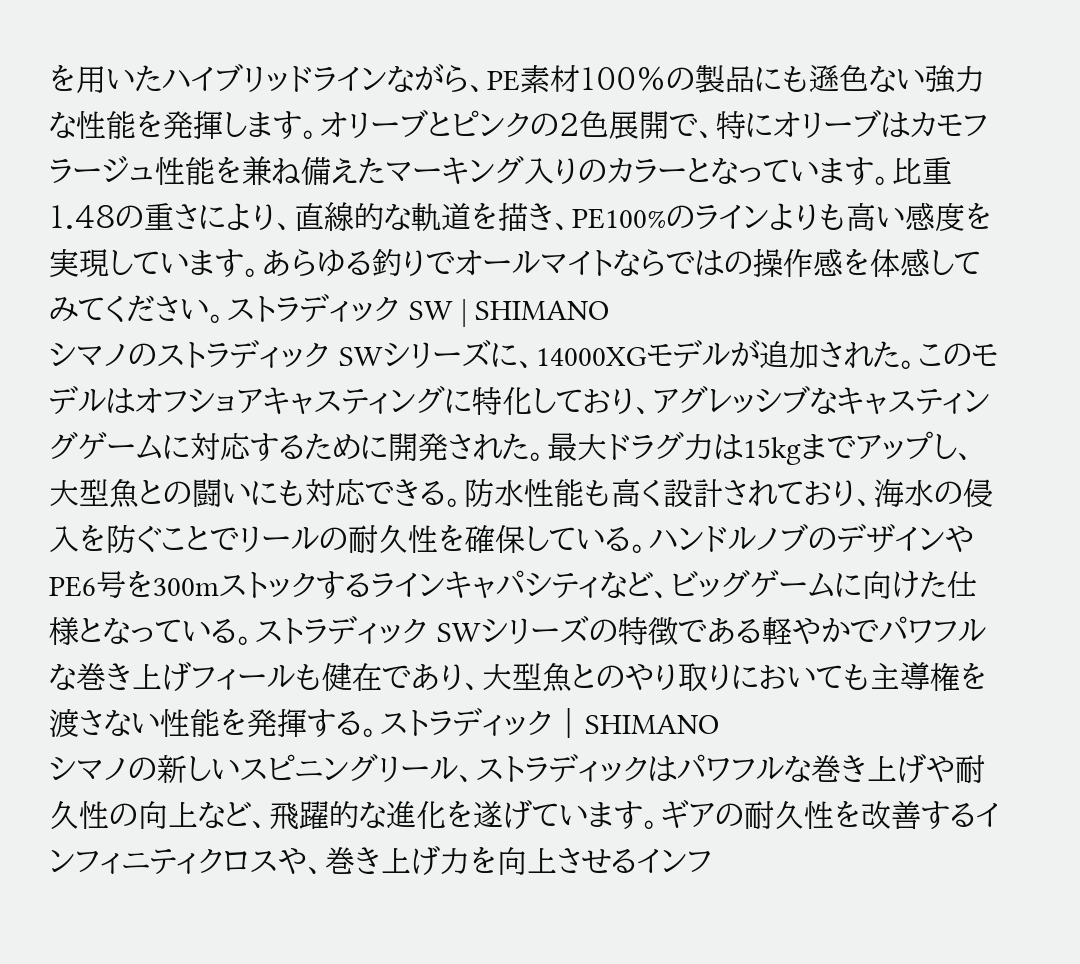を用いたハイブリッドラインながら、PE素材100%の製品にも遜色ない強力な性能を発揮します。オリーブとピンクの2色展開で、特にオリーブはカモフラージュ性能を兼ね備えたマーキング入りのカラーとなっています。比重1.48の重さにより、直線的な軌道を描き、PE100%のラインよりも高い感度を実現しています。あらゆる釣りでオールマイトならではの操作感を体感してみてください。ストラディック SW | SHIMANO
シマノのストラディック SWシリーズに、14000XGモデルが追加された。このモデルはオフショアキャスティングに特化しており、アグレッシブなキャスティングゲームに対応するために開発された。最大ドラグ力は15kgまでアップし、大型魚との闘いにも対応できる。防水性能も高く設計されており、海水の侵入を防ぐことでリールの耐久性を確保している。ハンドルノブのデザインやPE6号を300mストックするラインキャパシティなど、ビッグゲームに向けた仕様となっている。ストラディック SWシリーズの特徴である軽やかでパワフルな巻き上げフィールも健在であり、大型魚とのやり取りにおいても主導権を渡さない性能を発揮する。ストラディック | SHIMANO
シマノの新しいスピニングリール、ストラディックはパワフルな巻き上げや耐久性の向上など、飛躍的な進化を遂げています。ギアの耐久性を改善するインフィニティクロスや、巻き上げ力を向上させるインフ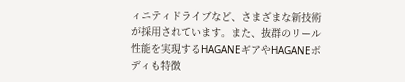ィニティドライブなど、さまざまな新技術が採用されています。また、抜群のリール性能を実現するHAGANEギアやHAGANEボディも特徴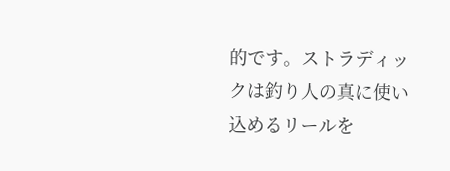的です。ストラディックは釣り人の真に使い込めるリールを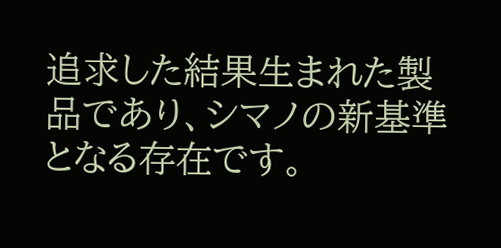追求した結果生まれた製品であり、シマノの新基準となる存在です。